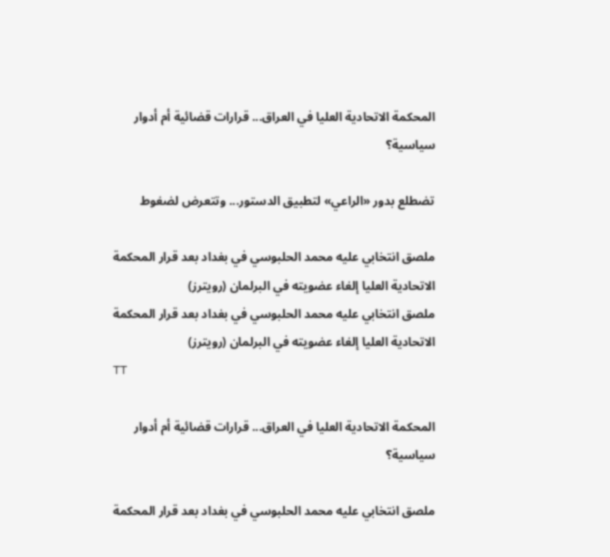المحكمة الاتحادية العليا في العراق... قرارات قضائية أم أدوار سياسية؟

تضطلع بدور «الراعي» لتطبيق الدستور... وتتعرض لضغوط

ملصق انتخابي عليه محمد الحلبوسي في بغداد بعد قرار المحكمة الاتحادية العليا إلغاء عضويته في البرلمان (رويترز)
ملصق انتخابي عليه محمد الحلبوسي في بغداد بعد قرار المحكمة الاتحادية العليا إلغاء عضويته في البرلمان (رويترز)
TT

المحكمة الاتحادية العليا في العراق... قرارات قضائية أم أدوار سياسية؟

ملصق انتخابي عليه محمد الحلبوسي في بغداد بعد قرار المحكمة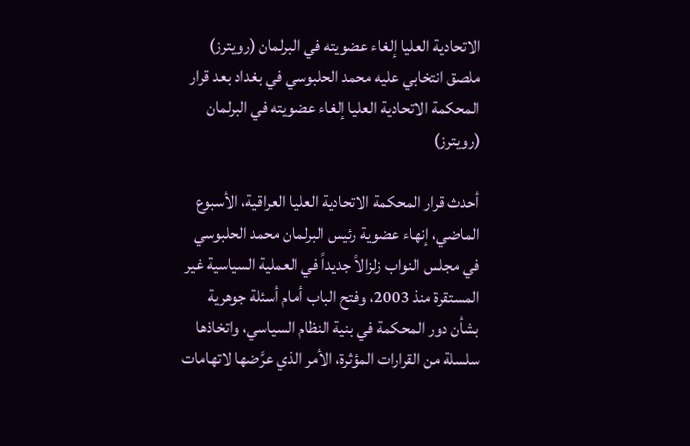الاتحادية العليا إلغاء عضويته في البرلمان (رويترز)
ملصق انتخابي عليه محمد الحلبوسي في بغداد بعد قرار المحكمة الاتحادية العليا إلغاء عضويته في البرلمان (رويترز)

أحدث قرار المحكمة الاتحادية العليا العراقية، الأسبوع الماضي، إنهاء عضوية رئيس البرلمان محمد الحلبوسي في مجلس النواب زلزالاً جديداً في العملية السياسية غير المستقرة منذ 2003، وفتح الباب أمام أسئلة جوهرية بشأن دور المحكمة في بنية النظام السياسي، واتخاذها سلسلة من القرارات المؤثرة، الأمر الذي عرَّضها لاتهامات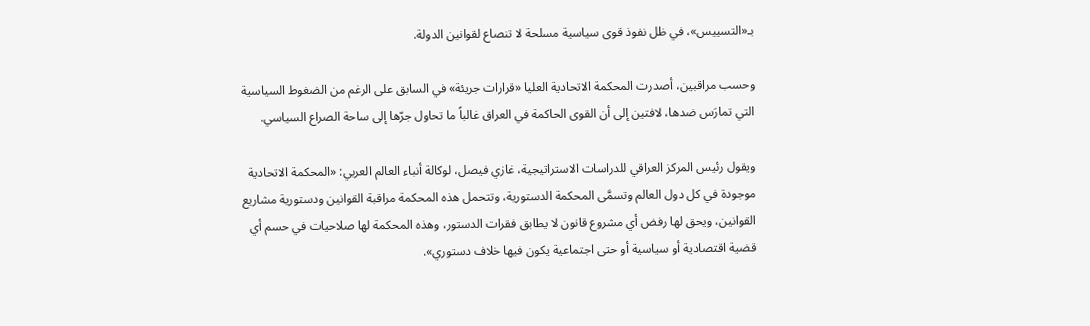بـ«التسييس»، في ظل نفوذ قوى سياسية مسلحة لا تنصاع لقوانين الدولة.

وحسب مراقبين، أصدرت المحكمة الاتحادية العليا «قرارات جريئة» في السابق على الرغم من الضغوط السياسية التي تمارَس ضدها، لافتين إلى أن القوى الحاكمة في العراق غالباً ما تحاول جرّها إلى ساحة الصراع السياسي.

ويقول رئيس المركز العراقي للدراسات الاستراتيجية، غازي فيصل، لوكالة أنباء العالم العربي: «المحكمة الاتحادية موجودة في كل دول العالم وتسمَّى المحكمة الدستورية، وتتحمل هذه المحكمة مراقبة القوانين ودستورية مشاريع القوانين، ويحق لها رفض أي مشروع قانون لا يطابق فقرات الدستور، وهذه المحكمة لها صلاحيات في حسم أي قضية اقتصادية أو سياسية أو حتى اجتماعية يكون فيها خلاف دستوري».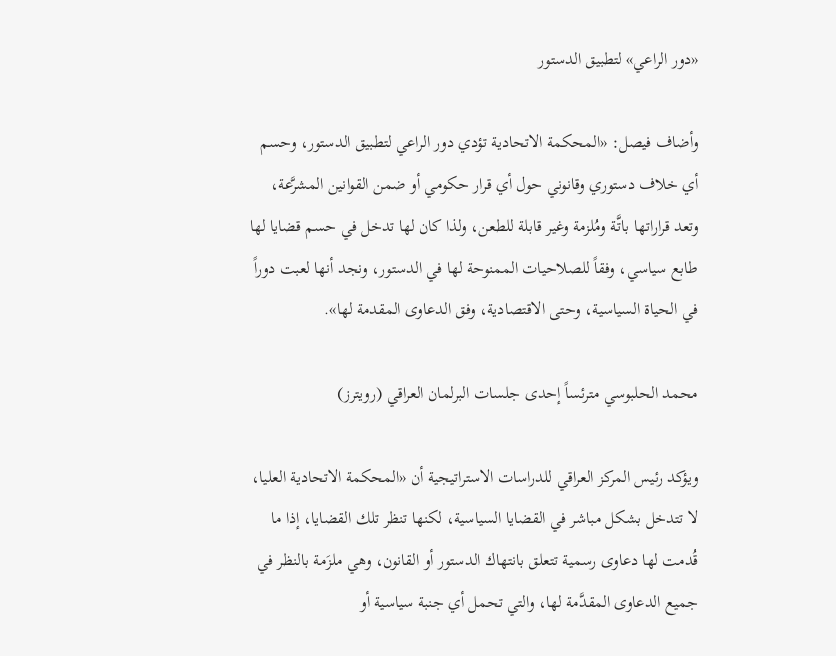«دور الراعي» لتطبيق الدستور

وأضاف فيصل: «المحكمة الاتحادية تؤدي دور الراعي لتطبيق الدستور، وحسم أي خلاف دستوري وقانوني حول أي قرار حكومي أو ضمن القوانين المشرَّعة، وتعد قراراتها باتَّة ومُلزمة وغير قابلة للطعن، ولذا كان لها تدخل في حسم قضايا لها طابع سياسي، وفقاً للصلاحيات الممنوحة لها في الدستور، ونجد أنها لعبت دوراً في الحياة السياسية، وحتى الاقتصادية، وفق الدعاوى المقدمة لها».

محمد الحلبوسي مترئساً إحدى جلسات البرلمان العراقي (رويترز)

ويؤكد رئيس المركز العراقي للدراسات الاستراتيجية أن «المحكمة الاتحادية العليا، لا تتدخل بشكل مباشر في القضايا السياسية، لكنها تنظر تلك القضايا، إذا ما قُدمت لها دعاوى رسمية تتعلق بانتهاك الدستور أو القانون، وهي ملزَمة بالنظر في جميع الدعاوى المقدَّمة لها، والتي تحمل أي جنبة سياسية أو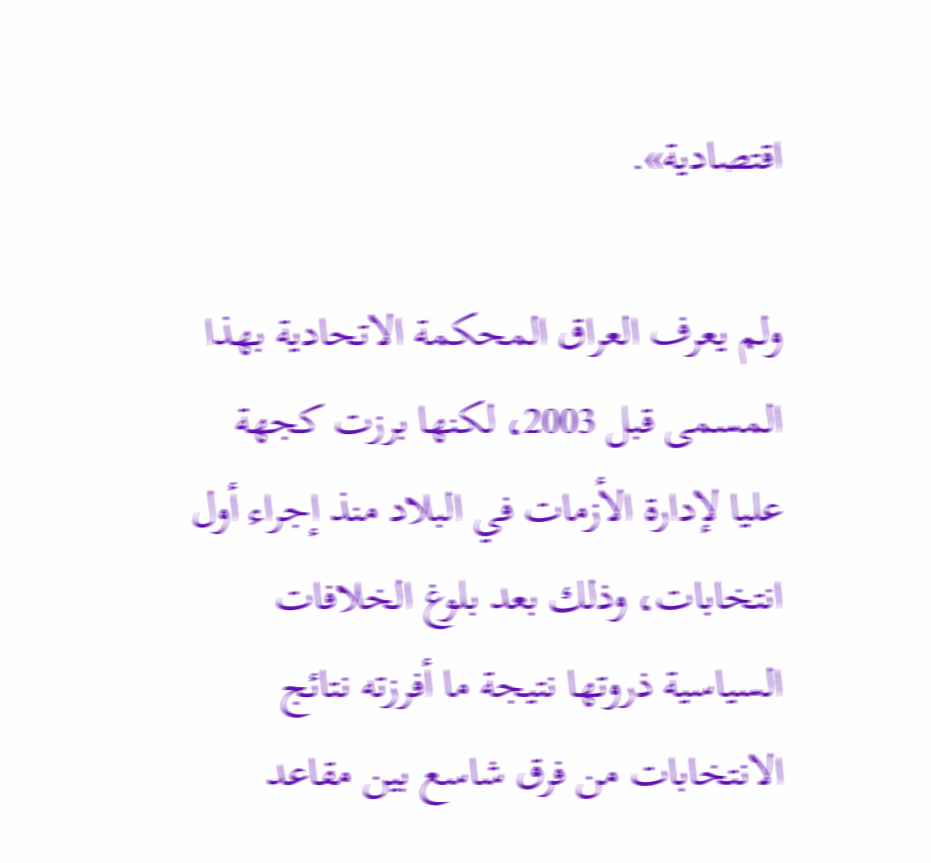اقتصادية».

ولم يعرف العراق المحكمة الاتحادية بهذا المسمى قبل 2003، لكنها برزت كجهة عليا لإدارة الأزمات في البلاد منذ إجراء أول انتخابات، وذلك بعد بلوغ الخلافات السياسية ذروتها نتيجة ما أفرزته نتائج الانتخابات من فرق شاسع بين مقاعد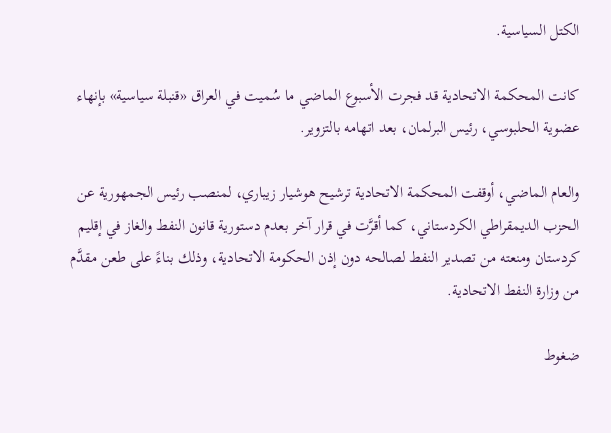الكتل السياسية.

كانت المحكمة الاتحادية قد فجرت الأسبوع الماضي ما سُميت في العراق «قنبلة سياسية» بإنهاء عضوية الحلبوسي، رئيس البرلمان، بعد اتهامه بالتزوير.

والعام الماضي، أوقفت المحكمة الاتحادية ترشيح هوشيار زيباري، لمنصب رئيس الجمهورية عن الحزب الديمقراطي الكردستاني، كما أقرَّت في قرار آخر بعدم دستورية قانون النفط والغاز في إقليم كردستان ومنعته من تصدير النفط لصالحه دون إذن الحكومة الاتحادية، وذلك بناءً على طعن مقدَّم من وزارة النفط الاتحادية.

ضغوط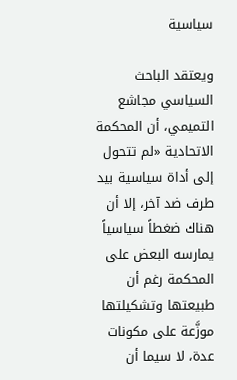سياسية

ويعتقد الباحث السياسي مجاشع التميمي، أن المحكمة الاتحادية «لم تتحول إلى أداة سياسية بيد طرف ضد آخر، إلا أن هناك ضغطاً سياسياً يمارسه البعض على المحكمة رغم أن طبيعتها وتشكيلتها موزَّعة على مكونات عدة، لا سيما أن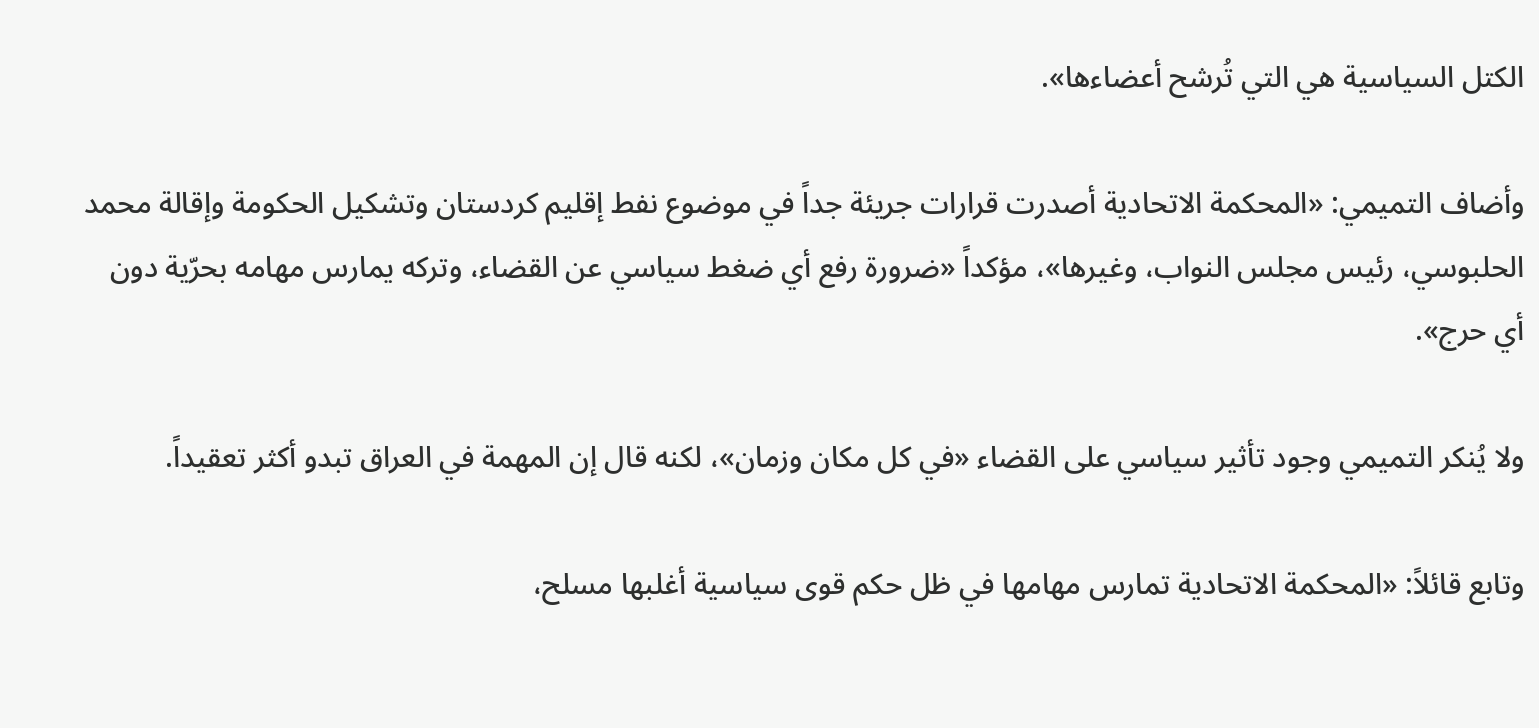الكتل السياسية هي التي تُرشح أعضاءها».

وأضاف التميمي: «المحكمة الاتحادية أصدرت قرارات جريئة جداً في موضوع نفط إقليم كردستان وتشكيل الحكومة وإقالة محمد الحلبوسي، رئيس مجلس النواب، وغيرها»، مؤكداً «ضرورة رفع أي ضغط سياسي عن القضاء، وتركه يمارس مهامه بحرّية دون أي حرج».

ولا يُنكر التميمي وجود تأثير سياسي على القضاء «في كل مكان وزمان»، لكنه قال إن المهمة في العراق تبدو أكثر تعقيداً.

وتابع قائلاً: «المحكمة الاتحادية تمارس مهامها في ظل حكم قوى سياسية أغلبها مسلح،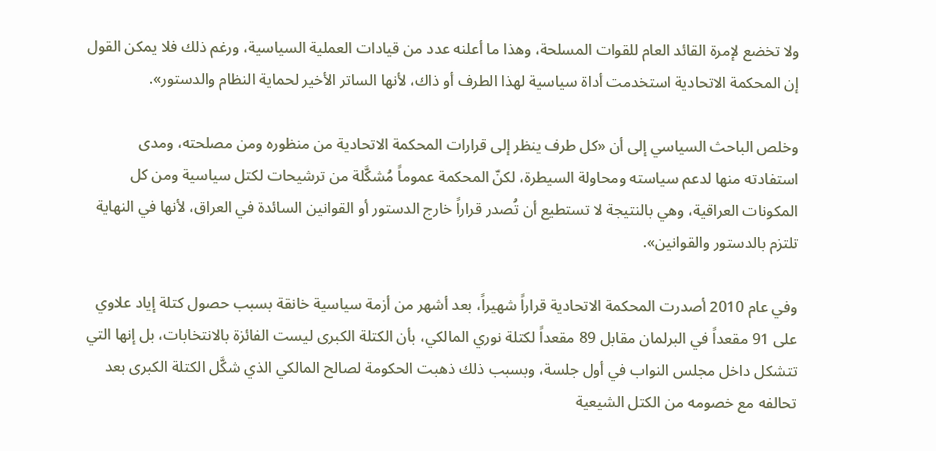ولا تخضع لإمرة القائد العام للقوات المسلحة، وهذا ما أعلنه عدد من قيادات العملية السياسية، ورغم ذلك فلا يمكن القول إن المحكمة الاتحادية استخدمت أداة سياسية لهذا الطرف أو ذاك، لأنها الساتر الأخير لحماية النظام والدستور».

وخلص الباحث السياسي إلى أن «كل طرف ينظر إلى قرارات المحكمة الاتحادية من منظوره ومن مصلحته، ومدى استفادته منها لدعم سياسته ومحاولة السيطرة، لكنّ المحكمة عموماً مُشكَّلة من ترشيحات لكتل سياسية ومن كل المكونات العراقية، وهي بالنتيجة لا تستطيع أن تُصدر قراراً خارج الدستور أو القوانين السائدة في العراق، لأنها في النهاية تلتزم بالدستور والقوانين».

وفي عام 2010 أصدرت المحكمة الاتحادية قراراً شهيراً، بعد أشهر من أزمة سياسية خانقة بسبب حصول كتلة إياد علاوي على 91 مقعداً في البرلمان مقابل 89 مقعداً لكتلة نوري المالكي، بأن الكتلة الكبرى ليست الفائزة بالانتخابات، بل إنها التي تتشكل داخل مجلس النواب في أول جلسة، وبسبب ذلك ذهبت الحكومة لصالح المالكي الذي شكَّل الكتلة الكبرى بعد تحالفه مع خصومه من الكتل الشيعية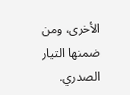الأخرى، ومن ضمنها التيار الصدري.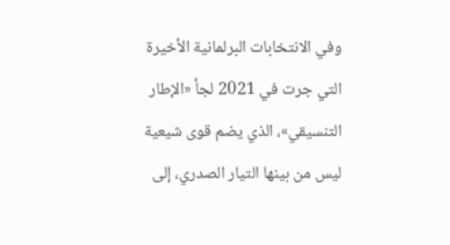وفي الانتخابات البرلمانية الأخيرة التي جرت في 2021 لجأ «الإطار التنسيقي»، الذي يضم قوى شيعية ليس من بينها التيار الصدري، إلى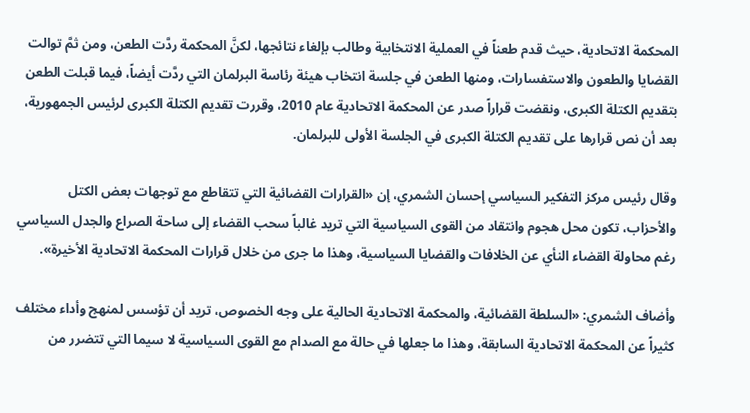المحكمة الاتحادية، حيث قدم طعناً في العملية الانتخابية وطالب بإلغاء نتائجها، لكنَّ المحكمة ردَّت الطعن، ومن ثمَّ توالت القضايا والطعون والاستفسارات، ومنها الطعن في جلسة انتخاب هيئة رئاسة البرلمان التي ردَّت أيضاً، فيما قبلت الطعن بتقديم الكتلة الكبرى، ونقضت قراراً صدر عن المحكمة الاتحادية عام 2010، وقررت تقديم الكتلة الكبرى لرئيس الجمهورية، بعد أن نص قرارها على تقديم الكتلة الكبرى في الجلسة الأولى للبرلمان.

وقال رئيس مركز التفكير السياسي إحسان الشمري، إن «القرارات القضائية التي تتقاطع مع توجهات بعض الكتل والأحزاب، تكون محل هجوم وانتقاد من القوى السياسية التي تريد غالباً سحب القضاء إلى ساحة الصراع والجدل السياسي رغم محاولة القضاء النأي عن الخلافات والقضايا السياسية، وهذا ما جرى من خلال قرارات المحكمة الاتحادية الأخيرة».

وأضاف الشمري: «السلطة القضائية، والمحكمة الاتحادية الحالية على وجه الخصوص، تريد أن تؤسس لمنهج وأداء مختلف كثيراً عن المحكمة الاتحادية السابقة، وهذا ما جعلها في حالة مع الصدام مع القوى السياسية لا سيما التي تتضرر من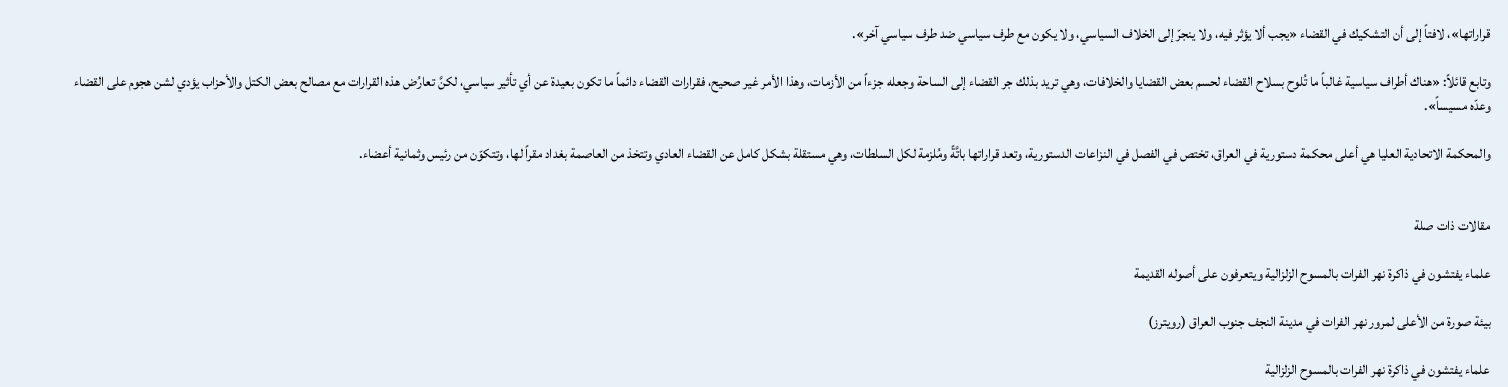قراراتها»، لافتاً إلى أن التشكيك في القضاء «يجب ألا يؤثر فيه، ولا ينجرّ إلى الخلاف السياسي، ولا يكون مع طرف سياسي ضد طرف سياسي آخر».

وتابع قائلاً: «هناك أطراف سياسية غالباً ما تُلوح بسلاح القضاء لحسم بعض القضايا والخلافات، وهي تريد بذلك جر القضاء إلى الساحة وجعله جزءاً من الأزمات، وهذا الأمر غير صحيح، فقرارات القضاء دائماً ما تكون بعيدة عن أي تأثير سياسي، لكنَّ تعارُض هذه القرارات مع مصالح بعض الكتل والأحزاب يؤدي لشن هجوم على القضاء وعدّه مسيساً».

والمحكمة الاتحادية العليا هي أعلى محكمة دستورية في العراق، تختص في الفصل في النزاعات الدستورية، وتعد قراراتها باتَّةً ومُلزمة لكل السلطات، وهي مستقلة بشكل كامل عن القضاء العادي وتتخذ من العاصمة بغداد مقراً لها، وتتكوّن من رئيس وثمانية أعضاء.


مقالات ذات صلة

علماء يفتشون في ذاكرة نهر الفرات بالمسوح الزلزالية ويتعرفون على أصوله القديمة

بيئة صورة من الأعلى لمرور نهر الفرات في مدينة النجف جنوب العراق (رويترز)

علماء يفتشون في ذاكرة نهر الفرات بالمسوح الزلزالية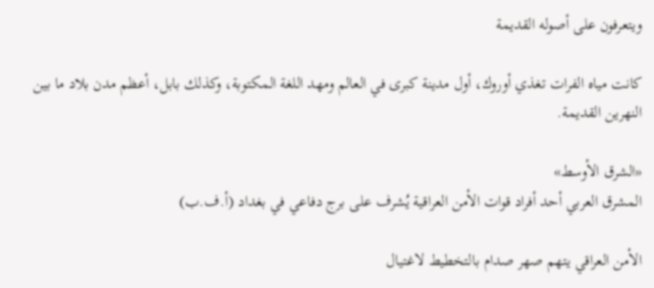ويتعرفون على أصوله القديمة

كانت مياه الفرات تغذي أوروك، أول مدينة كبرى في ‌العالم ومهد اللغة المكتوبة، وكذلك بابل، أعظم مدن بلاد ما بين النهرين القديمة.

«الشرق الأوسط»
المشرق العربي أحد أفراد قوات الأمن العراقية يُشرف على برج دفاعي في بغداد (أ.ف.ب)

الأمن العراقي يتهم صهر صدام بالتخطيط لاغتيال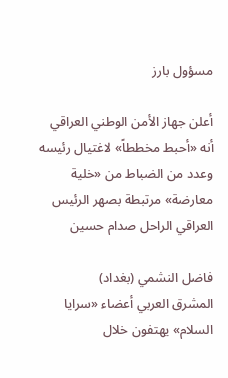مسؤول بارز

أعلن جهاز الأمن الوطني العراقي أنه «أحبط مخططاً» لاغتيال رئيسه وعدد من الضباط من «خلية معارضة» مرتبطة بصهر الرئيس العراقي الراحل صدام حسين

فاضل النشمي (بغداد)
المشرق العربي أعضاء «سرايا السلام» يهتفون خلال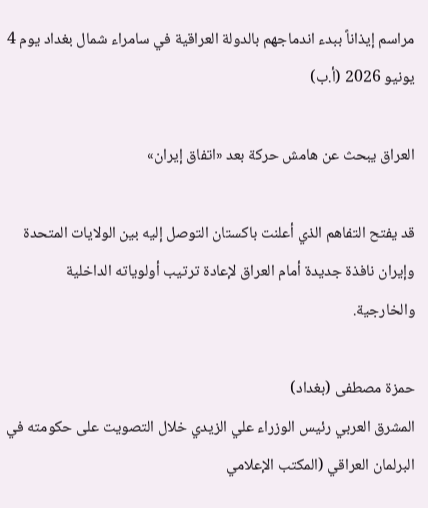مراسم إيذاناً ببدء اندماجهم بالدولة العراقية في سامراء شمال بغداد يوم 4 يونيو 2026 (أ.ب)

العراق يبحث عن هامش حركة بعد «اتفاق إيران»

قد يفتح التفاهم الذي أعلنت باكستان التوصل إليه بين الولايات المتحدة وإيران نافذة جديدة أمام العراق لإعادة ترتيب أولوياته الداخلية والخارجية.

حمزة مصطفى (بغداد)
المشرق العربي رئيس الوزراء علي الزيدي خلال التصويت على حكومته في البرلمان العراقي (المكتب الإعلامي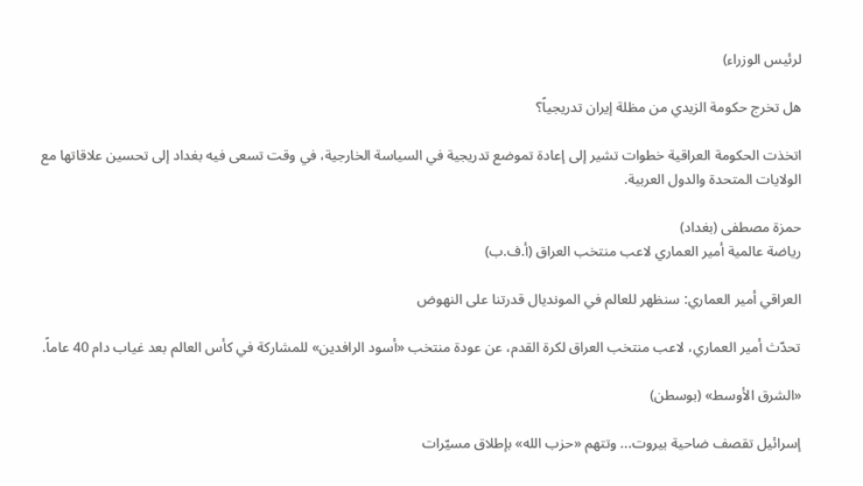لرئيس الوزراء)

هل تخرج حكومة الزيدي من مظلة إيران تدريجياً؟

اتخذت الحكومة العراقية خطوات تشير إلى إعادة تموضع تدريجية في السياسة الخارجية، في وقت تسعى فيه بغداد إلى تحسين علاقاتها مع الولايات المتحدة والدول العربية.

حمزة مصطفى (بغداد)
رياضة عالمية أمير العماري لاعب منتخب العراق (أ.ف.ب)

العراقي أمير العماري: سنظهر للعالم في المونديال قدرتنا على النهوض

تحدّث أمير العماري، لاعب منتخب العراق لكرة القدم، عن عودة منتخب «أسود الرافدين» للمشاركة في كأس العالم بعد غياب دام 40 عاماً.

«الشرق الأوسط» (بوسطن)

إسرائيل تقصف ضاحية بيروت... وتتهم «حزب الله» بإطلاق مسيّرات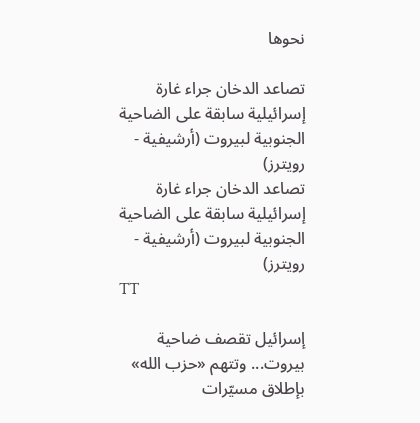نحوها

تصاعد الدخان جراء غارة إسرائيلية سابقة على الضاحية الجنوبية لبيروت (أرشيفية - رويترز)
تصاعد الدخان جراء غارة إسرائيلية سابقة على الضاحية الجنوبية لبيروت (أرشيفية - رويترز)
TT

إسرائيل تقصف ضاحية بيروت... وتتهم «حزب الله» بإطلاق مسيّرات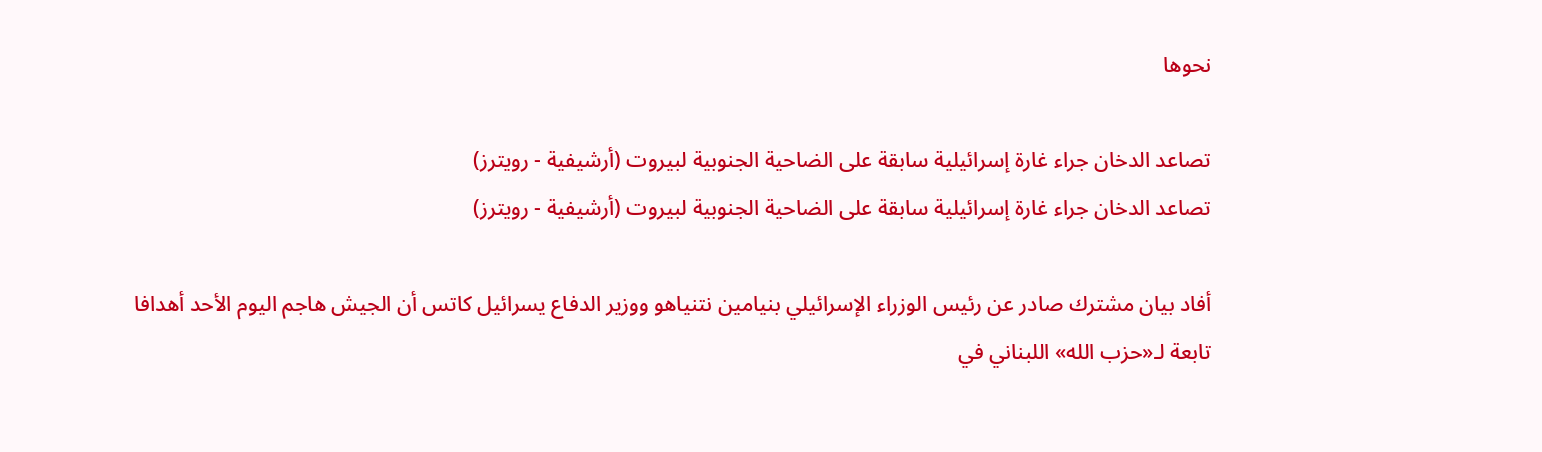نحوها

تصاعد الدخان جراء غارة إسرائيلية سابقة على الضاحية الجنوبية لبيروت (أرشيفية - رويترز)
تصاعد الدخان جراء غارة إسرائيلية سابقة على الضاحية الجنوبية لبيروت (أرشيفية - رويترز)

أفاد بيان مشترك صادر عن رئيس الوزراء الإسرائيلي ‌بنيامين ‌نتنياهو ووزير ‌الدفاع يسرائيل كاتس أن الجيش هاجم اليوم الأحد أهدافا تابعة ‌لـ«حزب ‌الله» اللبناني في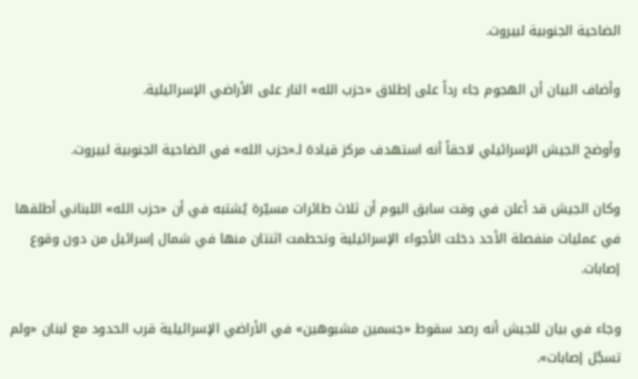الضاحية ‌الجنوبية لبيروت.

وأضاف البيان أن ‌الهجوم جاء رداً على إطلاق «حزب الله» النار على الأراضي الإسرائيلية.

وأوضح الجيش الإسرائيلي لاحقاً أنه استهدف مركز قيادة لـ«حزب الله» في الضاحية الجنوبية لبيروت.

وكان الجيش قد أعلن في وقت سابق اليوم أن ثلاث طائرات مسيّرة يُشتبه في أن «حزب الله» اللبناني أطلقها في عمليات منفصلة الأحد دخلت الأجواء الإسرائيلية وتحطمت اثنتان منها في شمال إسرائيل من دون وقوع إصابات.

وجاء في بيان للجيش أنه رصد سقوط «جسمين مشبوهين» في الأراضي الإسرائيلية قرب الحدود مع لبنان «ولم تسجُل إصابات».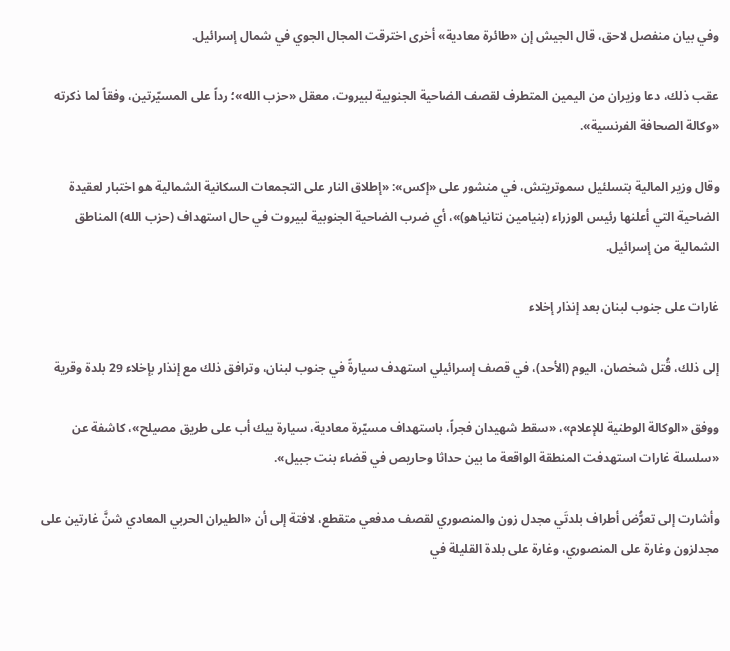وفي بيان منفصل لاحق، قال الجيش إن «طائرة معادية» أخرى اخترقت المجال الجوي في شمال إسرائيل.

عقب ذلك، دعا وزيران من اليمين المتطرف لقصف الضاحية الجنوبية لبيروت، معقل «حزب الله»؛ رداً على المسيّرتين، وفقاً لما ذكرته «وكالة الصحافة الفرنسية».

وقال وزير المالية بتسلئيل سموتريتش، في منشور على «إكس»: «إطلاق النار على التجمعات السكانية الشمالية هو اختبار لعقيدة الضاحية التي أعلنها رئيس الوزراء (بنيامين نتانياهو)»، أي ضرب الضاحية الجنوبية لبيروت في حال استهداف (حزب الله) المناطق الشمالية من إسرائيل.

غارات على جنوب لبنان بعد إنذار إخلاء

إلى ذلك، قُتل شخصان، اليوم (الأحد)، في قصف إسرائيلي استهدف سيارةً في جنوب لبنان، وترافق ذلك مع إنذار بإخلاء 29 بلدة وقرية

ووفق «الوكالة الوطنية للإعلام»، «سقط شهيدان فجراً، باستهداف مسيّرة معادية، سيارة بيك أب على طريق مصيلح»، كاشفة عن «سلسلة غارات استهدفت المنطقة الواقعة ما بين حداثا وحاريص في قضاء بنت جبيل».

وأشارت إلى تعرُّض أطراف بلدتَي مجدل زون والمنصوري لقصف مدفعي متقطع، لافتة إلى أن «الطيران الحربي المعادي شنَّ غارتين على مجدلزون وغارة على المنصوري، وغارة على بلدة القليلة في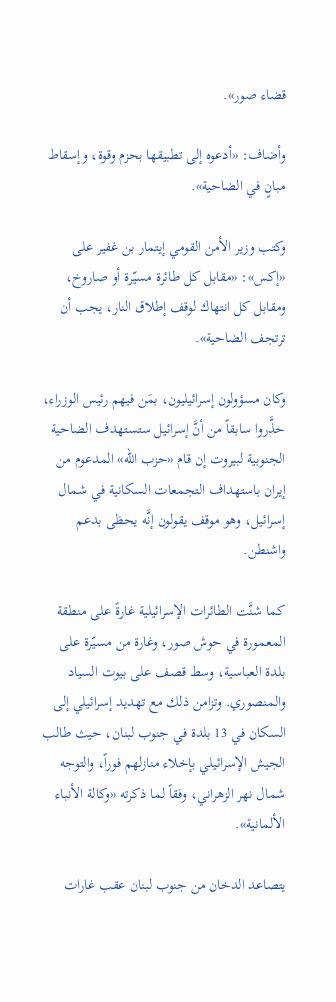قضاء صور».

وأضاف: «أدعوه إلى تطبيقها بحزم وقوة، وإسقاط مبانٍ في الضاحية».

وكتب وزير الأمن القومي إيتمار بن غفير على «إكس»: «مقابل كل طائرة مسيّرة أو صاروخ، ومقابل كل انتهاك لوقف إطلاق النار، يجب أن ترتجف الضاحية».

وكان مسؤولون إسرائيليون، بمَن فيهم رئيس الوزراء، حذَّروا سابقاً من أنَّ إسرائيل ستستهدف الضاحية الجنوبية لبيروت إن قام «حزب الله» المدعوم من إيران باستهداف التجمعات السكانية في شمال إسرائيل، وهو موقف يقولون إنَّه يحظى بدعم واشنطن.

كما شنَّت الطائرات الإسرائيلية غارةً على منطقة المعمورة في حوش صور، وغارة من مسيّرة على بلدة العباسية، وسط قصف على بيوت السياد والمنصوري. وتزامن ذلك مع تهديد إسرائيلي إلى السكان في 13 بلدة في جنوب لبنان، حيث طالب الجيش الإسرائيلي بإخلاء منازلهم فوراً، والتوجه شمال نهر الزهراني، وفقاً لما ذكرته «وكالة الأنباء الألمانية».

يتصاعد الدخان من جنوب لبنان عقب غارات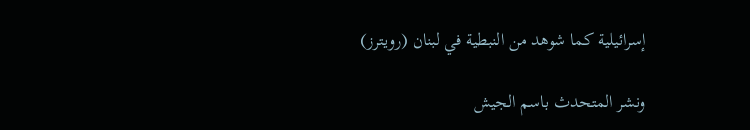إسرائيلية كما شوهد من النبطية في لبنان (رويترز)

ونشر المتحدث باسم الجيش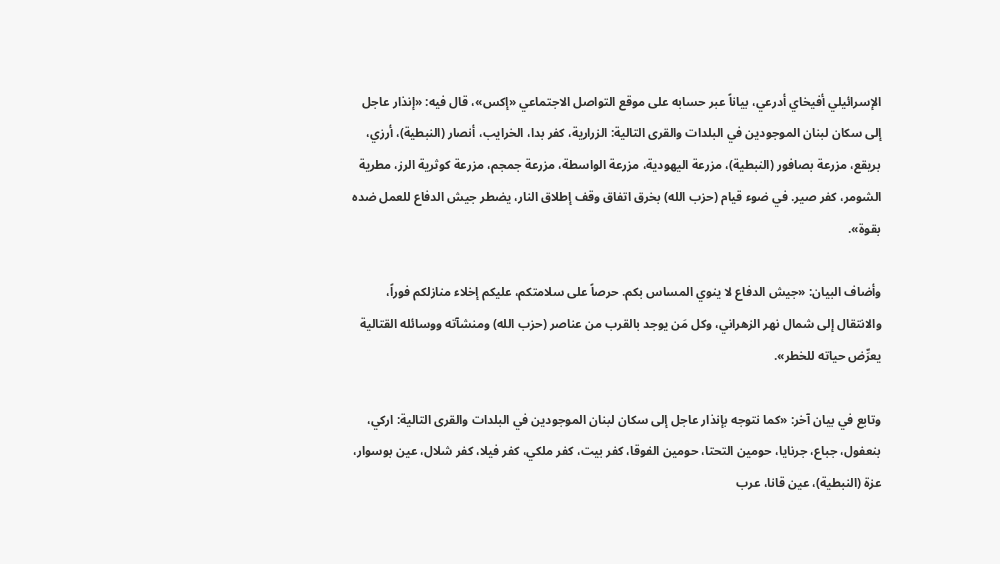الإسرائيلي أفيخاي أدرعي، بياناً عبر حسابه على موقع التواصل الاجتماعي «إكس»، قال فيه: «إنذار عاجل إلى سكان لبنان الموجودين في البلدات والقرى التالية: الزرارية، كفر بدا، الخرايب، أنصار (النبطية)، أرزي، بريقع، مزرعة بصافور (النبطية)، مزرعة اليهودية، مزرعة الواسطة، مزرعة جمجم، مزرعة كوثرية الرز، مطرية الشومر، كفر صير. في ضوء قيام (حزب الله) بخرق اتفاق وقف إطلاق النار، يضطر جيش الدفاع للعمل ضده بقوة».

وأضاف البيان: «جيش الدفاع لا ينوي المساس بكم. حرصاً على سلامتكم، عليكم إخلاء منازلكم فوراً، والانتقال إلى شمال نهر الزهراني، وكل مَن يوجد بالقرب من عناصر (حزب الله) ومنشآته ووسائله القتالية يعرِّض حياته للخطر».

وتابع في بيان آخر: «كما نتوجه بإنذار عاجل إلى سكان لبنان الموجودين في البلدات والقرى التالية: اركي، بنعفول، جباع، جرنايا، حومين التحتا، حومين الفوقا، كفر بيت، كفر ملكي، كفر فيلا، كفر شلال، عين بوسوار، عزة (النبطية)، عين قانا، عرب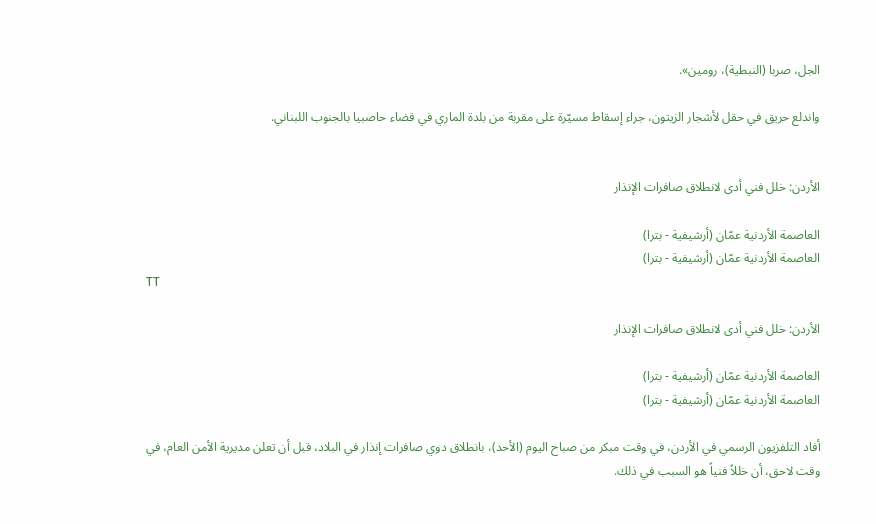الجل، صربا (النبطية)، رومین».

واندلع حريق في حقل لأشجار الزيتون، جراء إسقاط مسيّرة على مقربة من بلدة الماري في قضاء حاصبيا بالجنوب اللبناني.


الأردن: خلل فني أدى لانطلاق صافرات الإنذار

العاصمة الأردنية عمّان (أرشيفية - بترا)
العاصمة الأردنية عمّان (أرشيفية - بترا)
TT

الأردن: خلل فني أدى لانطلاق صافرات الإنذار

العاصمة الأردنية عمّان (أرشيفية - بترا)
العاصمة الأردنية عمّان (أرشيفية - بترا)

أفاد التلفزيون الرسمي في الأردن، في وقت مبكر من صباح اليوم (الأحد)، بانطلاق دوي صافرات إنذار في البلاد، قبل أن تعلن مديرية الأمن العام، في وقت لاحق، أن خللاً فنياً هو السبب في ذلك.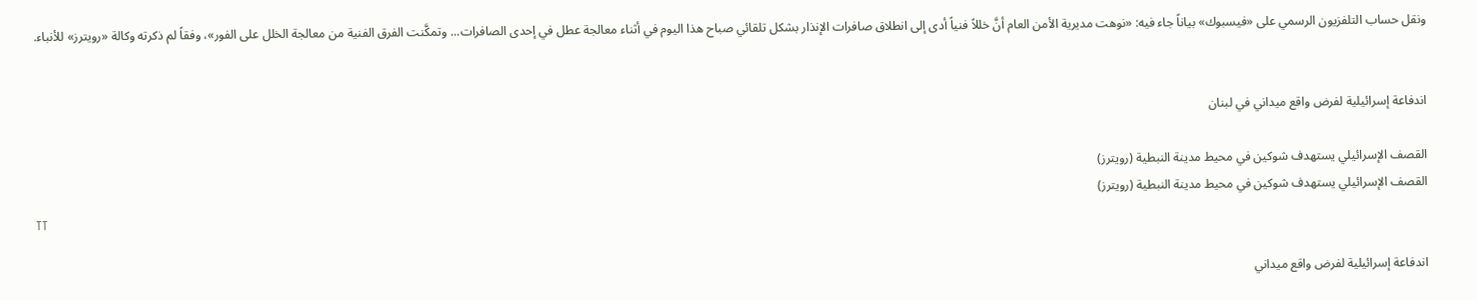ونقل حساب التلفزيون الرسمي على «فيسبوك» بياناً جاء فيه: «نوهت مديرية الأمن العام أنَّ خللاً فنياً أدى إلى انطلاق صافرات الإنذار بشكل تلقائي صباح هذا اليوم في أثناء معالجة عطل في إحدى الصافرات... وتمكَّنت الفرق الفنية من معالجة الخلل على الفور»، وفقاً لم ذكرته وكالة «رويترز» للأنباء.


اندفاعة إسرائيلية لفرض واقع ميداني في لبنان

القصف الإسرائيلي يستهدف شوكين في محيط مدينة النبطية (رويترز)
القصف الإسرائيلي يستهدف شوكين في محيط مدينة النبطية (رويترز)
TT

اندفاعة إسرائيلية لفرض واقع ميداني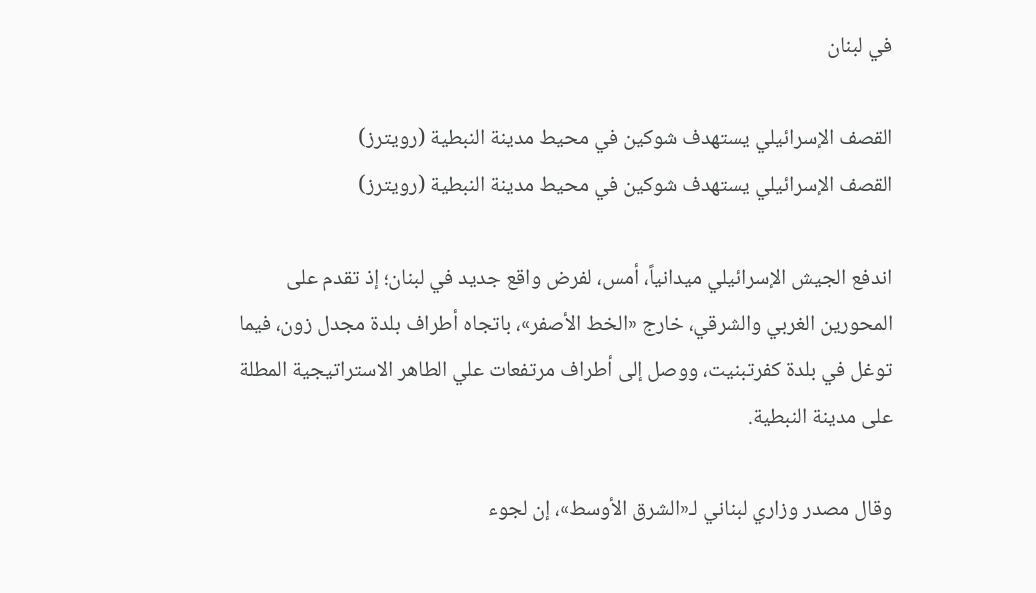في لبنان

القصف الإسرائيلي يستهدف شوكين في محيط مدينة النبطية (رويترز)
القصف الإسرائيلي يستهدف شوكين في محيط مدينة النبطية (رويترز)

اندفع الجيش الإسرائيلي ميدانياً، أمس، لفرض واقع جديد في لبنان؛ إذ تقدم على المحورين الغربي والشرقي، خارج «الخط الأصفر»، باتجاه أطراف بلدة مجدل زون، فيما توغل في بلدة كفرتبنيت، ووصل إلى أطراف مرتفعات علي الطاهر الاستراتيجية المطلة على مدينة النبطية.

وقال مصدر وزاري لبناني لـ«الشرق الأوسط»، إن لجوء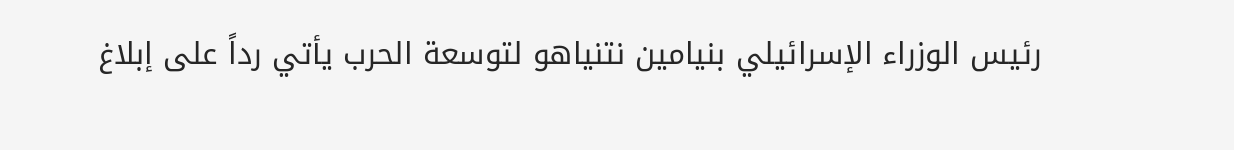رئيس الوزراء الإسرائيلي بنيامين نتنياهو لتوسعة الحرب يأتي رداً على إبلاغ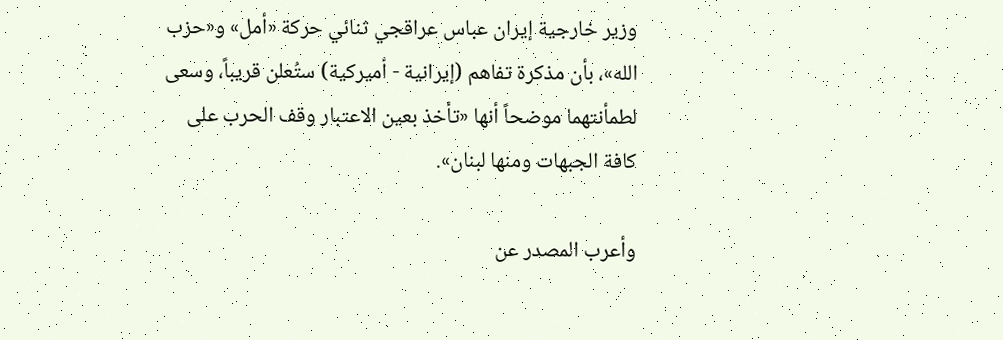وزير خارجية إيران عباس عراقجي ثنائي حركة «أمل» و«حزب الله»، بأن مذكرة تفاهم (إيرانية - أميركية) ستُعلن قريباً، وسعى لطمأنتهما موضحاً أنها «تأخذ بعين الاعتبار وقف الحرب على كافة الجبهات ومنها لبنان».

وأعرب المصدر عن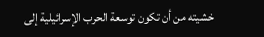خشيته من أن تكون توسعة الحرب الإسرائيلية إلى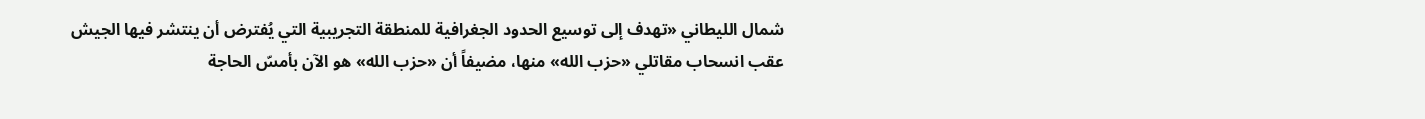شمال الليطاني «تهدف إلى توسيع الحدود الجغرافية للمنطقة التجريبية التي يُفترض أن ينتشر فيها الجيش عقب انسحاب مقاتلي «حزب الله» منها، مضيفاً أن «حزب الله» هو الآن بأمسّ الحاجة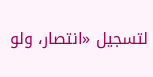لتسجيل «انتصار، ولو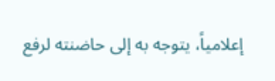إعلامياً، يتوجه به إلى حاضنته لرفع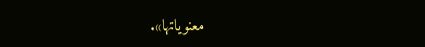معنوياتها».